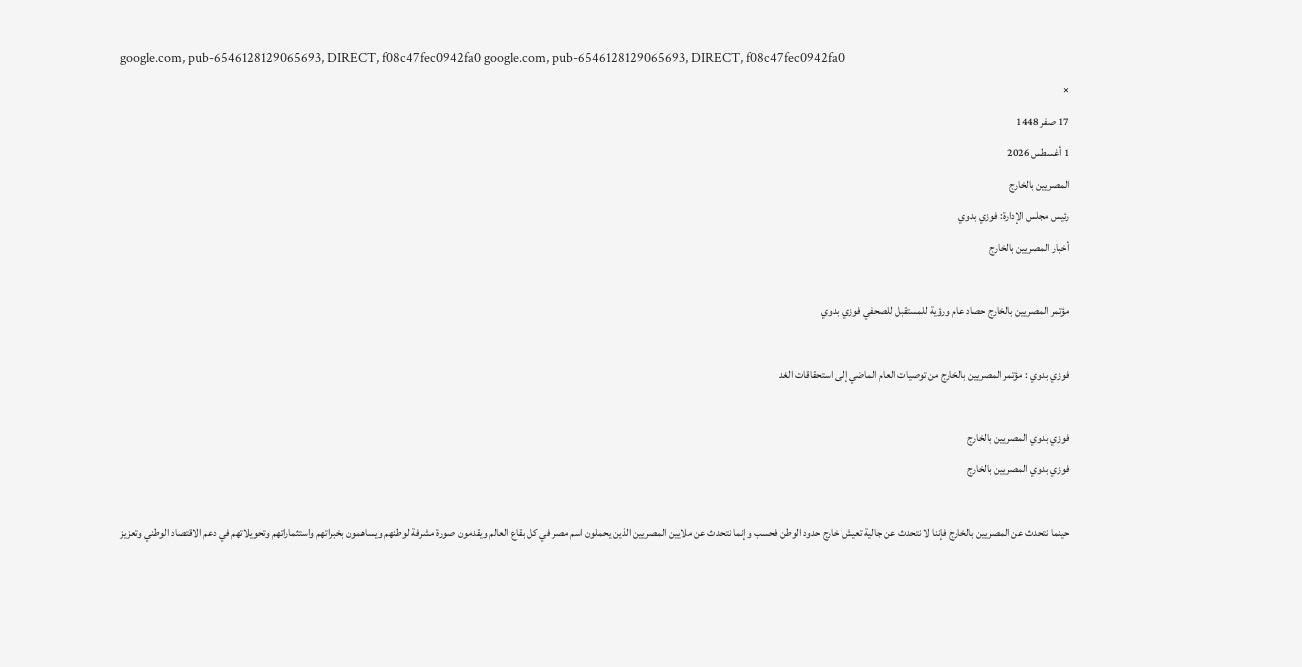google.com, pub-6546128129065693, DIRECT, f08c47fec0942fa0 google.com, pub-6546128129065693, DIRECT, f08c47fec0942fa0
×
17 صفر 1448
1 أغسطس 2026
المصريين بالخارج
رئيس مجلس الإدارة: فوزي بدوي
أخبار المصريين بالخارج

مؤتمر المصريين بالخارج حصاد عام ورؤية للمستقبل للصحفي فوزي بدوي

فوزي بدوي : مؤتمر المصريين بالخارج من توصيات العام الماضي إلى استحقاقات الغد

فوزي بدوي المصريين بالخارج
فوزي بدوي المصريين بالخارج

حينما نتحدث عن المصريين بالخارج فإننا لا نتحدث عن جالية تعيش خارج حدود الوطن فحسب وإنما نتحدث عن ملايين المصريين الذين يحملون اسم مصر في كل بقاع العالم ويقدمون صورة مشرفة لوطنهم ويساهمون بخبراتهم واستثماراتهم وتحويلاتهم في دعم الاقتصاد الوطني وتعزيز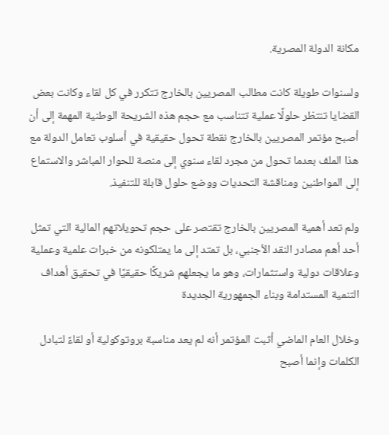مكانة الدولة المصرية.

ولسنوات طويلة كانت مطالب المصريين بالخارج تتكرر في كل لقاء وكانت بعض القضايا تنتظر حلولًا عملية تتناسب مع حجم هذه الشريحة الوطنية المهمة إلى أن أصبح مؤتمر المصريين بالخارج نقطة تحول حقيقية في أسلوب تعامل الدولة مع هذا الملف بعدما تحول من مجرد لقاء سنوي إلى منصة للحوار المباشر والاستماع إلى المواطنين ومناقشة التحديات ووضع حلول قابلة للتنفيذ.

ولم تعد أهمية المصريين بالخارج تقتصر على حجم تحويلاتهم المالية التي تمثل أحد أهم مصادر النقد الأجنبي، بل تمتد إلى ما يمتلكونه من خبرات علمية وعملية وعلاقات دولية واستثمارات، وهو ما يجعلهم شريكًا حقيقيًا في تحقيق أهداف التنمية المستدامة وبناء الجمهورية الجديدة

وخلال العام الماضي أثبت المؤتمر أنه لم يعد مناسبة بروتوكولية أو لقاءً لتبادل الكلمات وإنما أصبح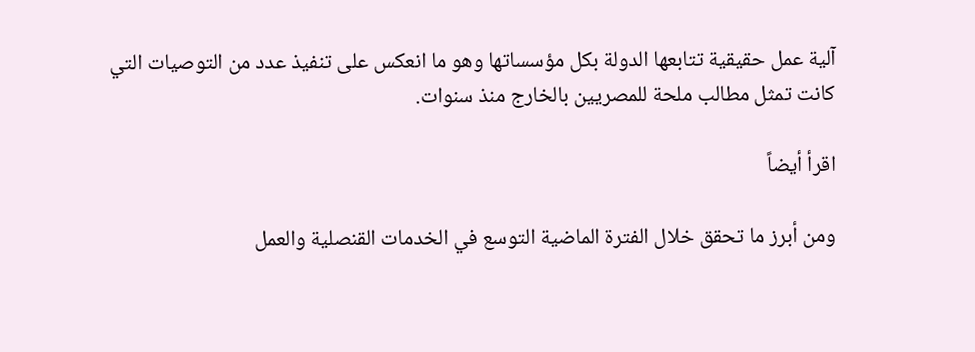آلية عمل حقيقية تتابعها الدولة بكل مؤسساتها وهو ما انعكس على تنفيذ عدد من التوصيات التي كانت تمثل مطالب ملحة للمصريين بالخارج منذ سنوات.

اقرأ أيضاً

ومن أبرز ما تحقق خلال الفترة الماضية التوسع في الخدمات القنصلية والعمل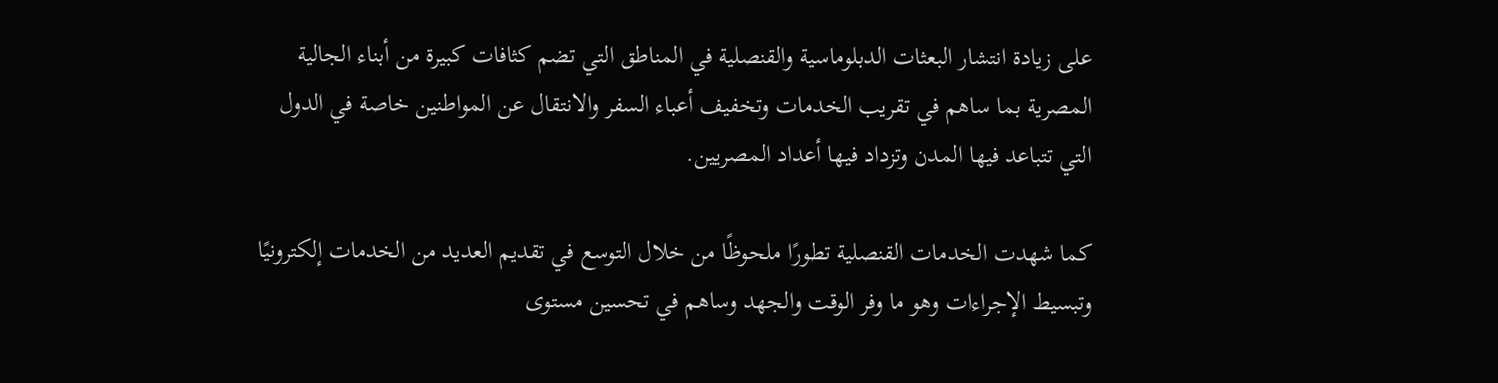على زيادة انتشار البعثات الدبلوماسية والقنصلية في المناطق التي تضم كثافات كبيرة من أبناء الجالية المصرية بما ساهم في تقريب الخدمات وتخفيف أعباء السفر والانتقال عن المواطنين خاصة في الدول التي تتباعد فيها المدن وتزداد فيها أعداد المصريين.

كما شهدت الخدمات القنصلية تطورًا ملحوظًا من خلال التوسع في تقديم العديد من الخدمات إلكترونيًا وتبسيط الإجراءات وهو ما وفر الوقت والجهد وساهم في تحسين مستوى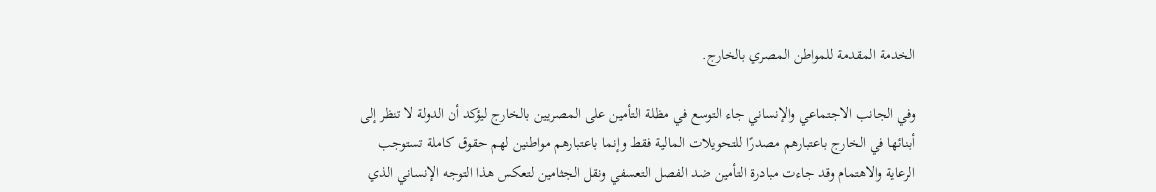الخدمة المقدمة للمواطن المصري بالخارج.

وفي الجانب الاجتماعي والإنساني جاء التوسع في مظلة التأمين على المصريين بالخارج ليؤكد أن الدولة لا تنظر إلى أبنائها في الخارج باعتبارهم مصدرًا للتحويلات المالية فقط وإنما باعتبارهم مواطنين لهم حقوق كاملة تستوجب الرعاية والاهتمام وقد جاءت مبادرة التأمين ضد الفصل التعسفي ونقل الجثامين لتعكس هذا التوجه الإنساني الذي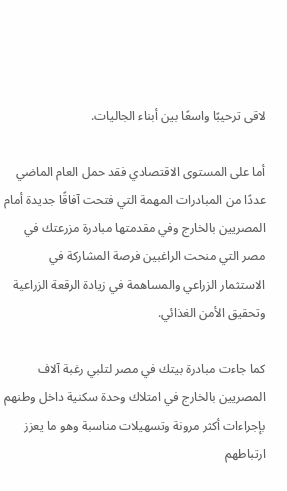لاقى ترحيبًا واسعًا بين أبناء الجاليات.

أما على المستوى الاقتصادي فقد حمل العام الماضي عددًا من المبادرات المهمة التي فتحت آفاقًا جديدة أمام المصريين بالخارج وفي مقدمتها مبادرة مزرعتك في مصر التي منحت الراغبين فرصة المشاركة في الاستثمار الزراعي والمساهمة في زيادة الرقعة الزراعية وتحقيق الأمن الغذائي.

كما جاءت مبادرة بيتك في مصر لتلبي رغبة آلاف المصريين بالخارج في امتلاك وحدة سكنية داخل وطنهم بإجراءات أكثر مرونة وتسهيلات مناسبة وهو ما يعزز ارتباطهم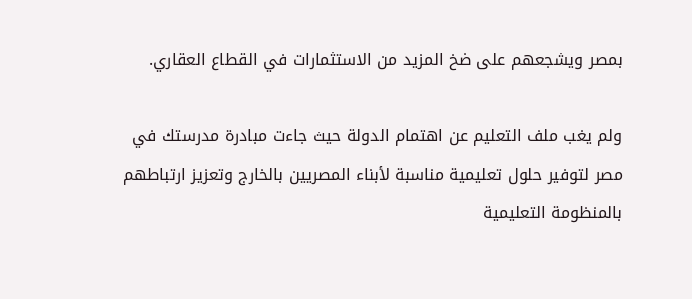بمصر ويشجعهم على ضخ المزيد من الاستثمارات في القطاع العقاري.

ولم يغب ملف التعليم عن اهتمام الدولة حيث جاءت مبادرة مدرستك في مصر لتوفير حلول تعليمية مناسبة لأبناء المصريين بالخارج وتعزيز ارتباطهم بالمنظومة التعليمية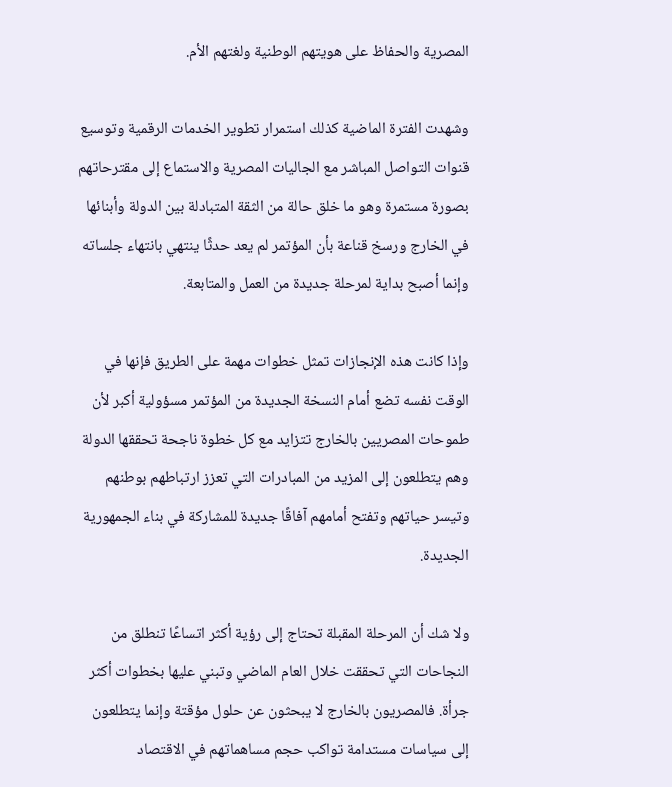المصرية والحفاظ على هويتهم الوطنية ولغتهم الأم.

وشهدت الفترة الماضية كذلك استمرار تطوير الخدمات الرقمية وتوسيع قنوات التواصل المباشر مع الجاليات المصرية والاستماع إلى مقترحاتهم بصورة مستمرة وهو ما خلق حالة من الثقة المتبادلة بين الدولة وأبنائها في الخارج ورسخ قناعة بأن المؤتمر لم يعد حدثًا ينتهي بانتهاء جلساته وإنما أصبح بداية لمرحلة جديدة من العمل والمتابعة.

وإذا كانت هذه الإنجازات تمثل خطوات مهمة على الطريق فإنها في الوقت نفسه تضع أمام النسخة الجديدة من المؤتمر مسؤولية أكبر لأن طموحات المصريين بالخارج تتزايد مع كل خطوة ناجحة تحققها الدولة وهم يتطلعون إلى المزيد من المبادرات التي تعزز ارتباطهم بوطنهم وتيسر حياتهم وتفتح أمامهم آفاقًا جديدة للمشاركة في بناء الجمهورية الجديدة.

ولا شك أن المرحلة المقبلة تحتاج إلى رؤية أكثر اتساعًا تنطلق من النجاحات التي تحققت خلال العام الماضي وتبني عليها بخطوات أكثر جرأة. فالمصريون بالخارج لا يبحثون عن حلول مؤقتة وإنما يتطلعون إلى سياسات مستدامة تواكب حجم مساهماتهم في الاقتصاد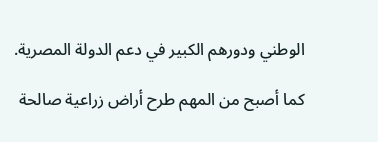الوطني ودورهم الكبير في دعم الدولة المصرية.

كما أصبح من المهم طرح أراض زراعية صالحة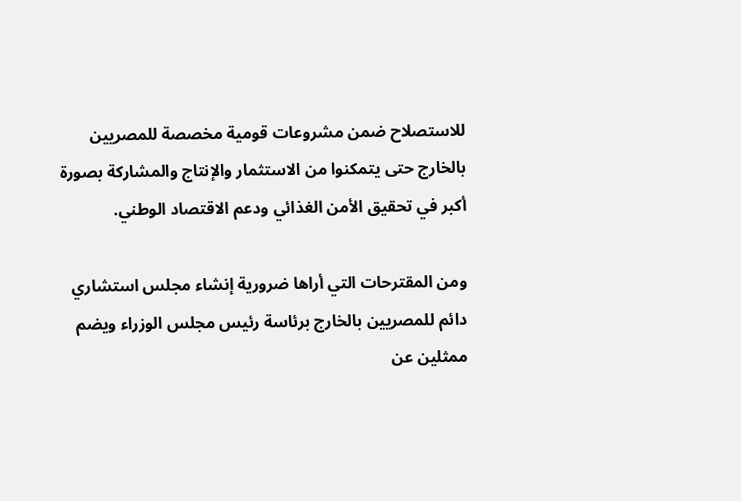للاستصلاح ضمن مشروعات قومية مخصصة للمصريين بالخارج حتى يتمكنوا من الاستثمار والإنتاج والمشاركة بصورة أكبر في تحقيق الأمن الغذائي ودعم الاقتصاد الوطني.

ومن المقترحات التي أراها ضرورية إنشاء مجلس استشاري دائم للمصريين بالخارج برئاسة رئيس مجلس الوزراء ويضم ممثلين عن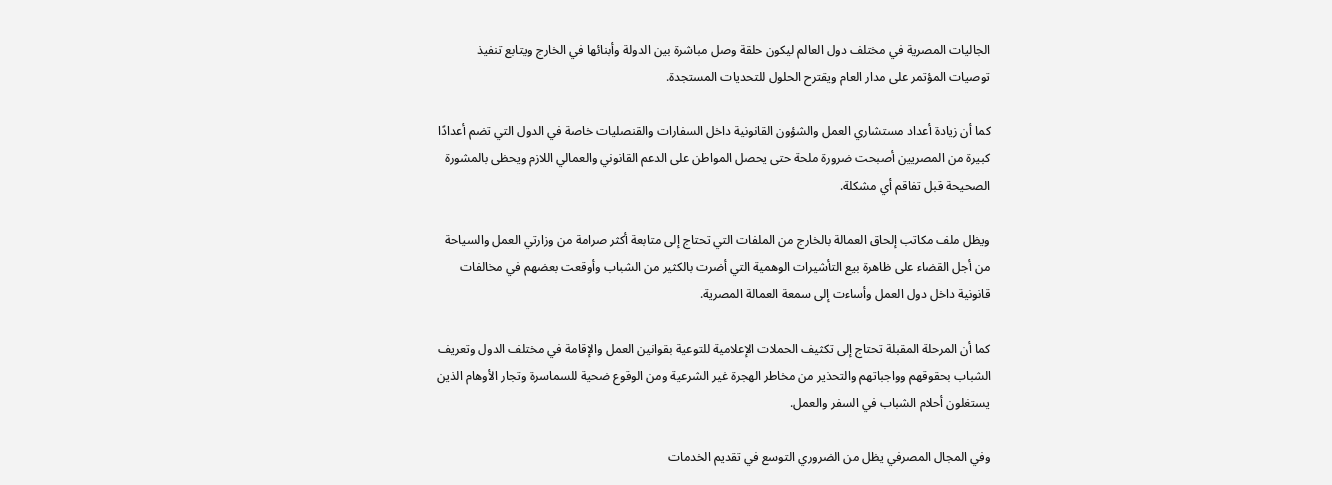الجاليات المصرية في مختلف دول العالم ليكون حلقة وصل مباشرة بين الدولة وأبنائها في الخارج ويتابع تنفيذ توصيات المؤتمر على مدار العام ويقترح الحلول للتحديات المستجدة.

كما أن زيادة أعداد مستشاري العمل والشؤون القانونية داخل السفارات والقنصليات خاصة في الدول التي تضم أعدادًا كبيرة من المصريين أصبحت ضرورة ملحة حتى يحصل المواطن على الدعم القانوني والعمالي اللازم ويحظى بالمشورة الصحيحة قبل تفاقم أي مشكلة.

ويظل ملف مكاتب إلحاق العمالة بالخارج من الملفات التي تحتاج إلى متابعة أكثر صرامة من وزارتي العمل والسياحة من أجل القضاء على ظاهرة بيع التأشيرات الوهمية التي أضرت بالكثير من الشباب وأوقعت بعضهم في مخالفات قانونية داخل دول العمل وأساءت إلى سمعة العمالة المصرية.

كما أن المرحلة المقبلة تحتاج إلى تكثيف الحملات الإعلامية للتوعية بقوانين العمل والإقامة في مختلف الدول وتعريف الشباب بحقوقهم وواجباتهم والتحذير من مخاطر الهجرة غير الشرعية ومن الوقوع ضحية للسماسرة وتجار الأوهام الذين يستغلون أحلام الشباب في السفر والعمل.

وفي المجال المصرفي يظل من الضروري التوسع في تقديم الخدمات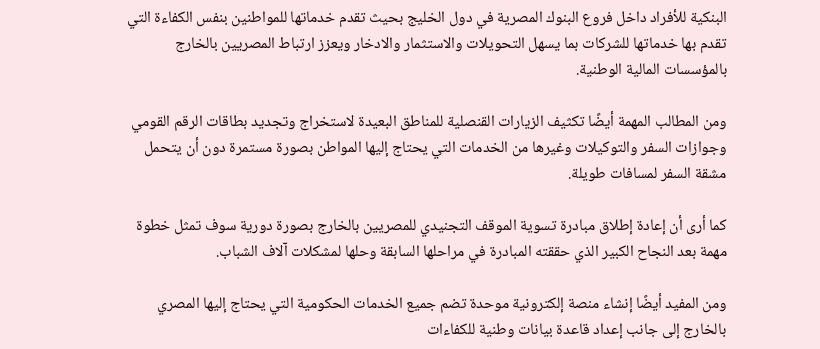البنكية للأفراد داخل فروع البنوك المصرية في دول الخليج بحيث تقدم خدماتها للمواطنين بنفس الكفاءة التي تقدم بها خدماتها للشركات بما يسهل التحويلات والاستثمار والادخار ويعزز ارتباط المصريين بالخارج بالمؤسسات المالية الوطنية.

ومن المطالب المهمة أيضًا تكثيف الزيارات القنصلية للمناطق البعيدة لاستخراج وتجديد بطاقات الرقم القومي وجوازات السفر والتوكيلات وغيرها من الخدمات التي يحتاج إليها المواطن بصورة مستمرة دون أن يتحمل مشقة السفر لمسافات طويلة.

كما أرى أن إعادة إطلاق مبادرة تسوية الموقف التجنيدي للمصريين بالخارج بصورة دورية سوف تمثل خطوة مهمة بعد النجاح الكبير الذي حققته المبادرة في مراحلها السابقة وحلها لمشكلات آلاف الشباب.

ومن المفيد أيضًا إنشاء منصة إلكترونية موحدة تضم جميع الخدمات الحكومية التي يحتاج إليها المصري بالخارج إلى جانب إعداد قاعدة بيانات وطنية للكفاءات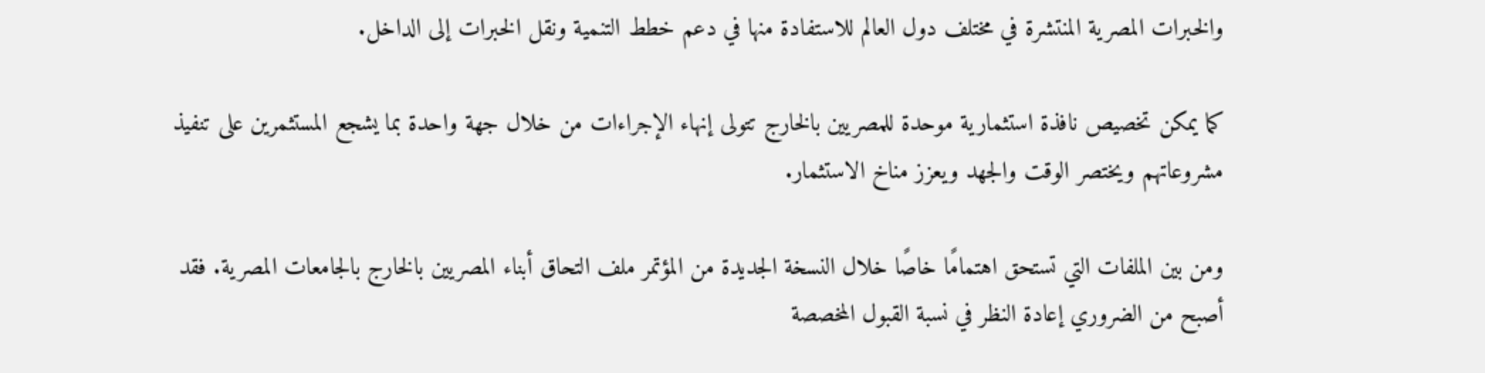والخبرات المصرية المنتشرة في مختلف دول العالم للاستفادة منها في دعم خطط التنمية ونقل الخبرات إلى الداخل.

كما يمكن تخصيص نافذة استثمارية موحدة للمصريين بالخارج تتولى إنهاء الإجراءات من خلال جهة واحدة بما يشجع المستثمرين على تنفيذ مشروعاتهم ويختصر الوقت والجهد ويعزز مناخ الاستثمار.

ومن بين الملفات التي تستحق اهتمامًا خاصًا خلال النسخة الجديدة من المؤتمر ملف التحاق أبناء المصريين بالخارج بالجامعات المصرية. فقد أصبح من الضروري إعادة النظر في نسبة القبول المخصصة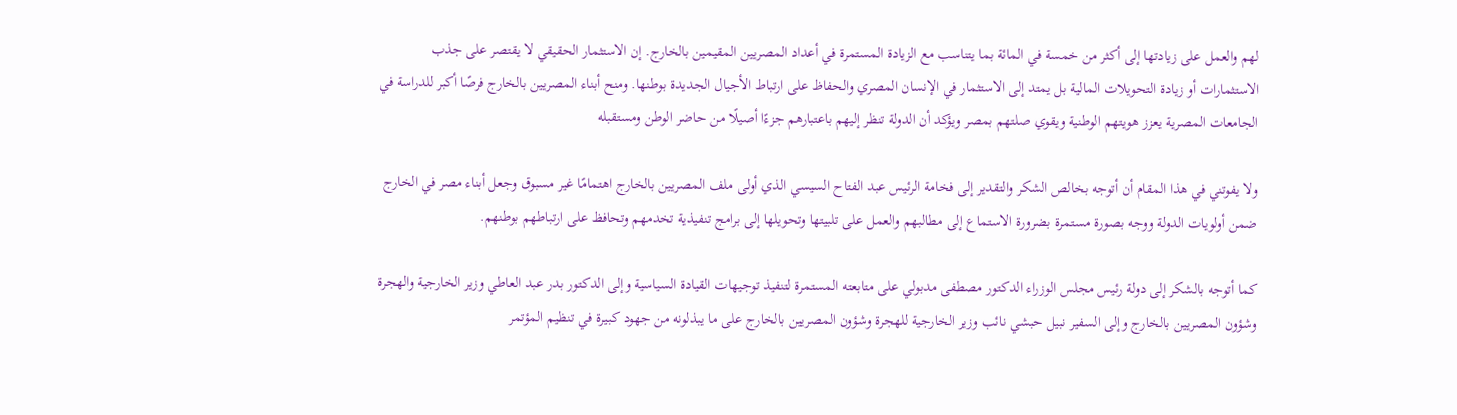لهم والعمل على زيادتها إلى أكثر من خمسة في المائة بما يتناسب مع الزيادة المستمرة في أعداد المصريين المقيمين بالخارج. إن الاستثمار الحقيقي لا يقتصر على جذب الاستثمارات أو زيادة التحويلات المالية بل يمتد إلى الاستثمار في الإنسان المصري والحفاظ على ارتباط الأجيال الجديدة بوطنها. ومنح أبناء المصريين بالخارج فرصًا أكبر للدراسة في الجامعات المصرية يعزز هويتهم الوطنية ويقوي صلتهم بمصر ويؤكد أن الدولة تنظر إليهم باعتبارهم جزءًا أصيلًا من حاضر الوطن ومستقبله

ولا يفوتني في هذا المقام أن أتوجه بخالص الشكر والتقدير إلى فخامة الرئيس عبد الفتاح السيسي الذي أولى ملف المصريين بالخارج اهتمامًا غير مسبوق وجعل أبناء مصر في الخارج ضمن أولويات الدولة ووجه بصورة مستمرة بضرورة الاستماع إلى مطالبهم والعمل على تلبيتها وتحويلها إلى برامج تنفيذية تخدمهم وتحافظ على ارتباطهم بوطنهم.

كما أتوجه بالشكر إلى دولة رئيس مجلس الوزراء الدكتور مصطفى مدبولي على متابعته المستمرة لتنفيذ توجيهات القيادة السياسية وإلى الدكتور بدر عبد العاطي وزير الخارجية والهجرة وشؤون المصريين بالخارج وإلى السفير نبيل حبشي نائب وزير الخارجية للهجرة وشؤون المصريين بالخارج على ما يبذلونه من جهود كبيرة في تنظيم المؤتمر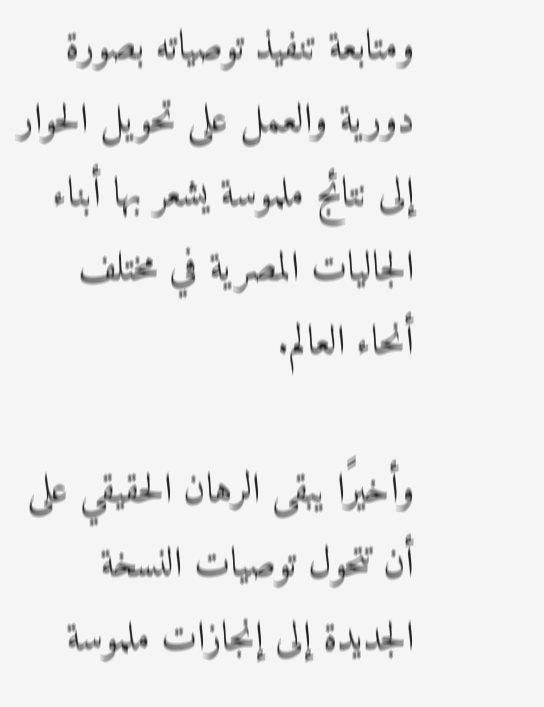ومتابعة تنفيذ توصياته بصورة دورية والعمل على تحويل الحوار إلى نتائج ملموسة يشعر بها أبناء الجاليات المصرية في مختلف أنحاء العالم.

وأخيرًا يبقى الرهان الحقيقي على أن تتحول توصيات النسخة الجديدة إلى إنجازات ملموسة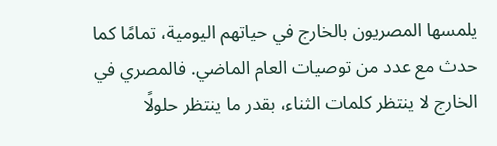يلمسها المصريون بالخارج في حياتهم اليومية، تمامًا كما حدث مع عدد من توصيات العام الماضي. فالمصري في الخارج لا ينتظر كلمات الثناء، بقدر ما ينتظر حلولًا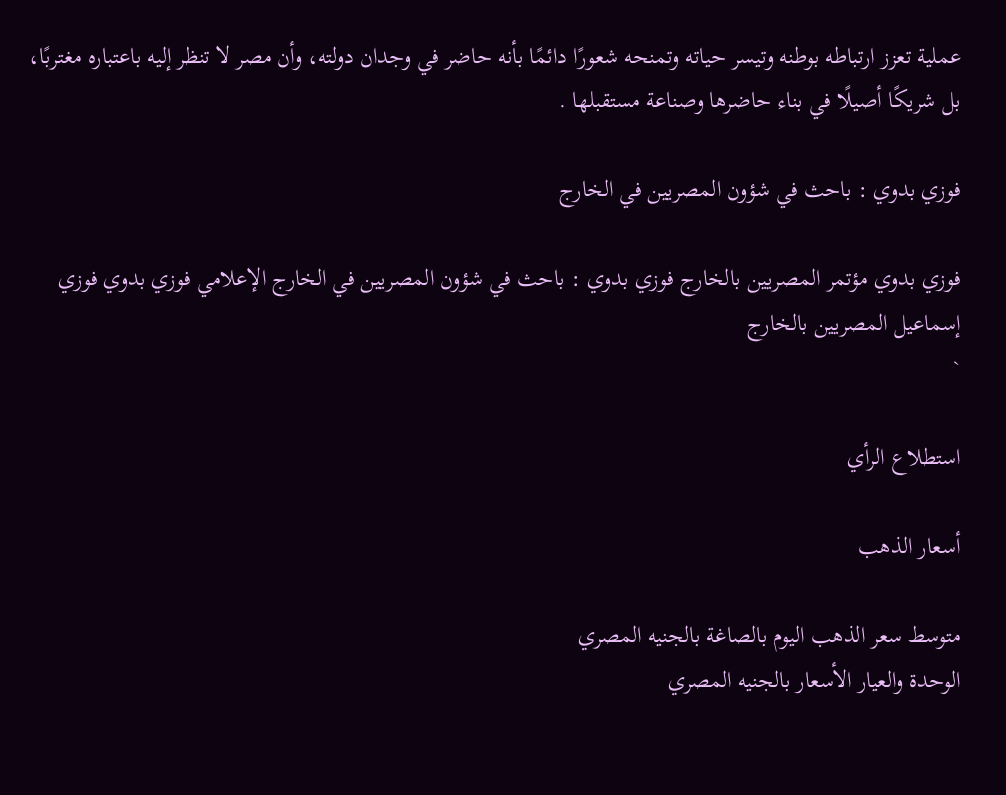عملية تعزز ارتباطه بوطنه وتيسر حياته وتمنحه شعورًا دائمًا بأنه حاضر في وجدان دولته، وأن مصر لا تنظر إليه باعتباره مغتربًا، بل شريكًا أصيلًا في بناء حاضرها وصناعة مستقبلها .

فوزي بدوي : باحث في شؤون المصريين في الخارج

فوزي بدوي مؤتمر المصريين بالخارج فوزي بدوي : باحث في شؤون المصريين في الخارج الإعلامي فوزي بدوي فوزي إسماعيل المصريين بالخارج
`

استطلاع الرأي

أسعار الذهب

متوسط سعر الذهب اليوم بالصاغة بالجنيه المصري
الوحدة والعيار الأسعار بالجنيه المصري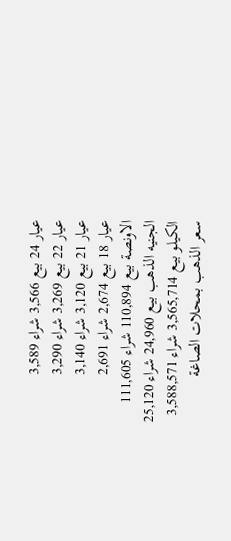عيار 24 بيع 3,566 شراء 3,589
عيار 22 بيع 3,269 شراء 3,290
عيار 21 بيع 3,120 شراء 3,140
عيار 18 بيع 2,674 شراء 2,691
الاونصة بيع 110,894 شراء 111,605
الجنيه الذهب بيع 24,960 شراء 25,120
الكيلو بيع 3,565,714 شراء 3,588,571
سعر الذهب بمحلات الصاغة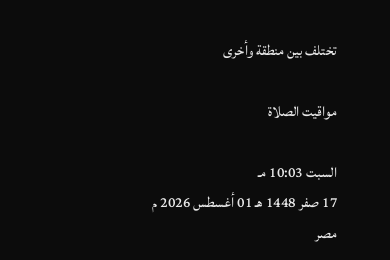تختلف بين منطقة وأخرى

مواقيت الصلاة

السبت 10:03 مـ
17 صفر 1448 هـ 01 أغسطس 2026 م
مصر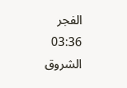الفجر 03:36
الشروق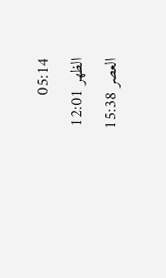05:14
الظهر 12:01
العصر 15:38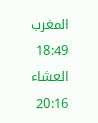المغرب 18:49
العشاء 20:16